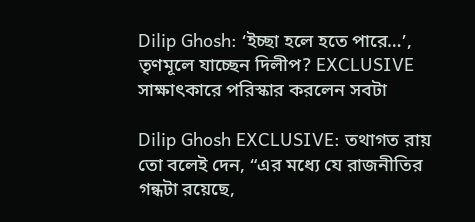Dilip Ghosh: ‘ইচ্ছা হলে হতে পারে…’, তৃণমূলে যাচ্ছেন দিলীপ? EXCLUSIVE সাক্ষাৎকারে পরিস্কার করলেন সবটা

Dilip Ghosh EXCLUSIVE: তথাগত রায় তো বলেই দেন, “এর মধ্যে যে রাজনীতির গন্ধটা রয়েছে,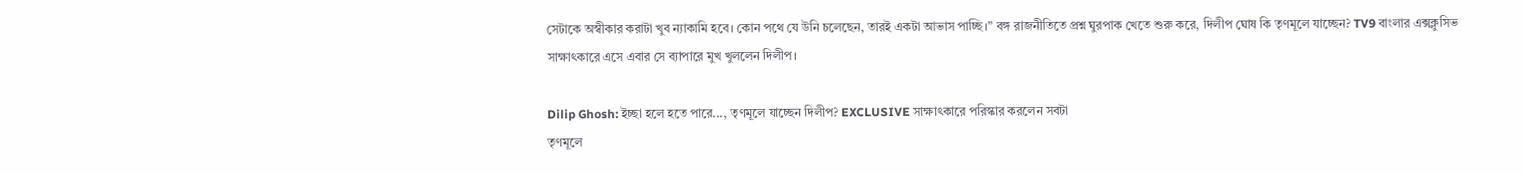সেটাকে অস্বীকার করাটা খুব ন্যাকামি হবে। কোন পথে যে উনি চলেছেন, তারই একটা আভাস পাচ্ছি।” বঙ্গ রাজনীতিতে প্রশ্ন ঘুরপাক খেতে শুরু করে, দিলীপ ঘোষ কি তৃণমূলে যাচ্ছেন? TV9 বাংলার এক্সক্লুসিভ সাক্ষাৎকারে এসে এবার সে ব্যাপারে মুখ খুললেন দিলীপ।

Dilip Ghosh: ইচ্ছা হলে হতে পারে..., তৃণমূলে যাচ্ছেন দিলীপ? EXCLUSIVE সাক্ষাৎকারে পরিস্কার করলেন সবটা
তৃণমূলে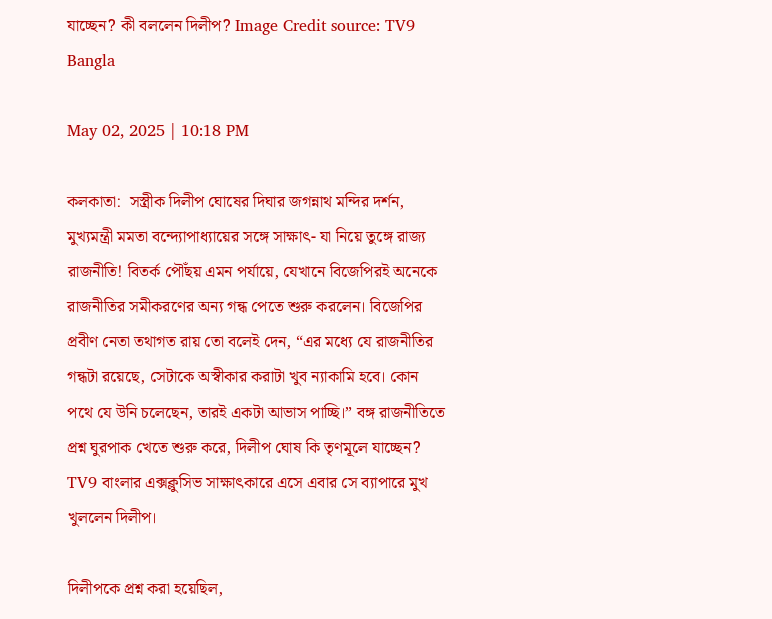যাচ্ছেন? কী বললেন দিলীপ? Image Credit source: TV9 Bangla

May 02, 2025 | 10:18 PM

কলকাতা:  সস্ত্রীক দিলীপ ঘোষের দিঘার জগন্নাথ মন্দির দর্শন, মুখ্যমন্ত্রী মমতা বন্দ্যোপাধ্যায়ের সঙ্গে সাক্ষাৎ- যা নিয়ে তুঙ্গে রাজ্য রাজনীতি! বিতর্ক পৌঁছয় এমন পর্যায়ে, যেখানে বিজেপিরই অনেকে রাজনীতির সমীকরণের অন্য গন্ধ পেতে শুরু করলেন। বিজেপির প্রবীণ নেতা তথাগত রায় তো বলেই দেন, “এর মধ্যে যে রাজনীতির গন্ধটা রয়েছে, সেটাকে অস্বীকার করাটা খুব ন্যাকামি হবে। কোন পথে যে উনি চলেছেন, তারই একটা আভাস পাচ্ছি।” বঙ্গ রাজনীতিতে প্রশ্ন ঘুরপাক খেতে শুরু করে, দিলীপ ঘোষ কি তৃণমূলে যাচ্ছেন? TV9 বাংলার এক্সক্লুসিভ সাক্ষাৎকারে এসে এবার সে ব্যাপারে মুখ খুললেন দিলীপ।

দিলীপকে প্রশ্ন করা হয়েছিল,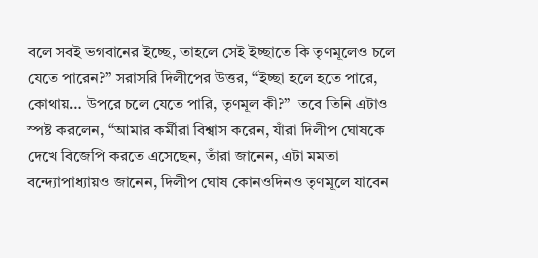বলে সবই ভগবানের ইচ্ছে, তাহলে সেই ইচ্ছাতে কি তৃণমূলেও চলে যেতে পারেন?” সরাসরি দিলীপের উত্তর, “ইচ্ছা হলে হতে পারে, কোথায়… উপরে চলে যেতে পারি, তৃণমূল কী?”  তবে তিনি এটাও স্পষ্ট করলেন, “আমার কর্মীরা বিশ্বাস করেন, যাঁরা দিলীপ ঘোষকে দেখে বিজেপি করতে এসেছেন, তাঁরা জানেন, এটা মমতা বন্দ্যোপাধ্যায়ও জানেন, দিলীপ ঘোষ কোনওদিনও তৃণমূলে যাবেন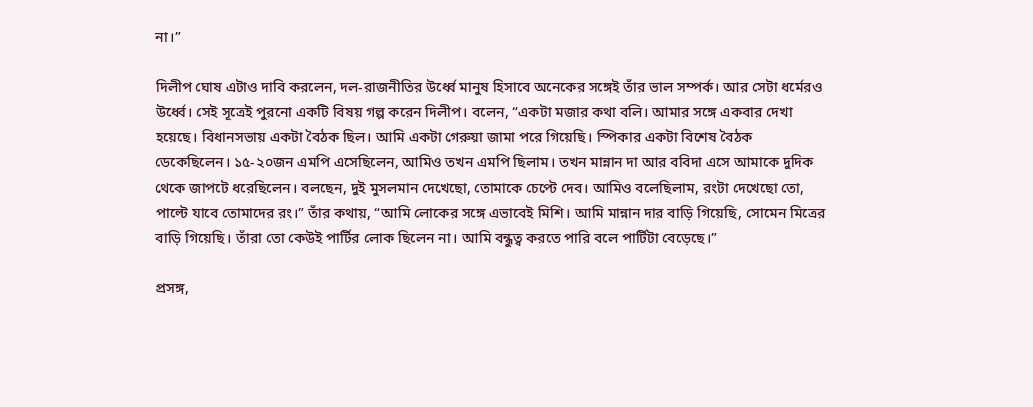না।”

দিলীপ ঘোষ এটাও দাবি করলেন, দল-রাজনীতির উর্ধ্বে মানুষ হিসাবে অনেকের সঙ্গেই তাঁর ভাল সম্পর্ক। আর সেটা ধর্মেরও উর্ধ্বে। সেই সূত্রেই পুরনো একটি বিষয় গল্প করেন দিলীপ। বলেন, “একটা মজার কথা বলি। আমার সঙ্গে একবার দেখা হয়েছে। বিধানসভায় একটা বৈঠক ছিল। আমি একটা গেরুয়া জামা পরে গিয়েছি। স্পিকার একটা বিশেষ বৈঠক ডেকেছিলেন। ১৫-২০জন এমপি এসেছিলেন, আমিও তখন এমপি ছিলাম। তখন মান্নান দা আর ববিদা এসে আমাকে দুদিক থেকে জাপটে ধরেছিলেন। বলছেন, দুই মুসলমান দেখেছো, তোমাকে চেপ্টে দেব। আমিও বলেছিলাম, রংটা দেখেছো তো, পাল্টে যাবে তোমাদের রং।” তাঁর কথায়, “আমি লোকের সঙ্গে এভাবেই মিশি। আমি মান্নান দার বাড়ি গিয়েছি, সোমেন মিত্রের বাড়ি গিয়েছি। তাঁরা তো কেউই পার্টির লোক ছিলেন না। আমি বন্ধুত্ব করতে পারি বলে পার্টিটা বেড়েছে।”

প্রসঙ্গ,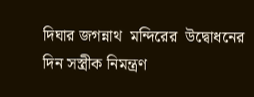দিঘার জগন্নাথ  মন্দিরের  উদ্বোধনের দিন সস্ত্রীক নিমন্ত্রণ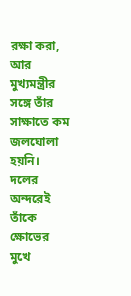রক্ষা করা, আর মুখ্যমন্ত্রীর সঙ্গে তাঁর সাক্ষাতে কম জলঘোলা হয়নি। দলের অন্দরেই তাঁকে ক্ষোভের মুখে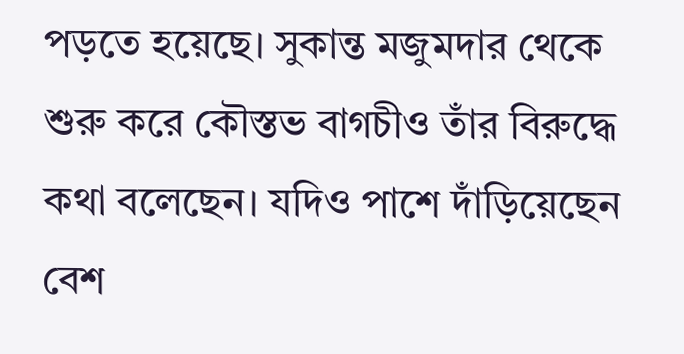পড়তে হয়েছে। সুকান্ত মজুমদার থেকে শুরু করে কৌস্তভ বাগচীও তাঁর বিরুদ্ধে কথা বলেছেন। যদিও পাশে দাঁড়িয়েছেন বেশ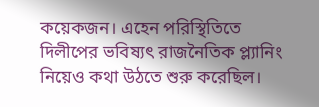কয়েকজন। এহেন পরিস্থিতিতে দিলীপের ভবিষ্যৎ রাজনৈতিক প্ল্যানিং নিয়েও কথা উঠতে শুরু করেছিল।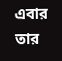এবার তার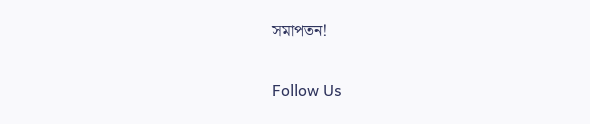সমাপতন!

Follow Us